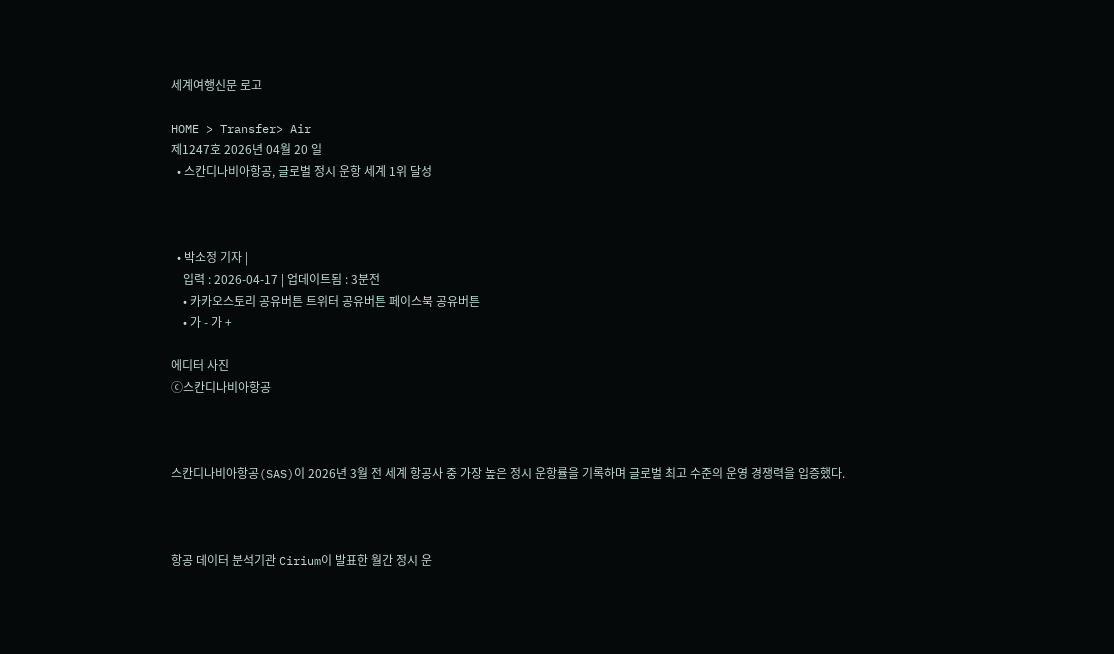세계여행신문 로고

HOME > Transfer> Air
제1247호 2026년 04월 20 일
  • 스칸디나비아항공, 글로벌 정시 운항 세계 1위 달성



  • 박소정 기자 |
    입력 : 2026-04-17 | 업데이트됨 : 3분전
    • 카카오스토리 공유버튼 트위터 공유버튼 페이스북 공유버튼
    • 가 - 가 +

에디터 사진
ⓒ스칸디나비아항공



스칸디나비아항공(SAS)이 2026년 3월 전 세계 항공사 중 가장 높은 정시 운항률을 기록하며 글로벌 최고 수준의 운영 경쟁력을 입증했다.



항공 데이터 분석기관 Cirium이 발표한 월간 정시 운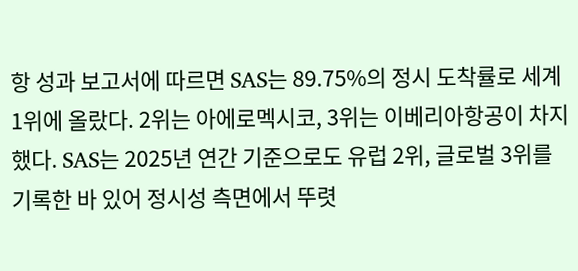항 성과 보고서에 따르면 SAS는 89.75%의 정시 도착률로 세계 1위에 올랐다. 2위는 아에로멕시코, 3위는 이베리아항공이 차지했다. SAS는 2025년 연간 기준으로도 유럽 2위, 글로벌 3위를 기록한 바 있어 정시성 측면에서 뚜렷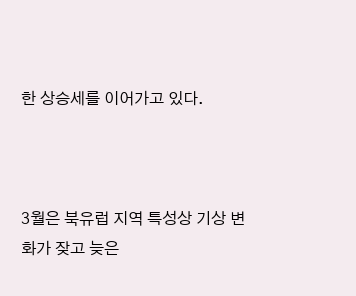한 상승세를 이어가고 있다.



3월은 북유럽 지역 특성상 기상 변화가 잦고 늦은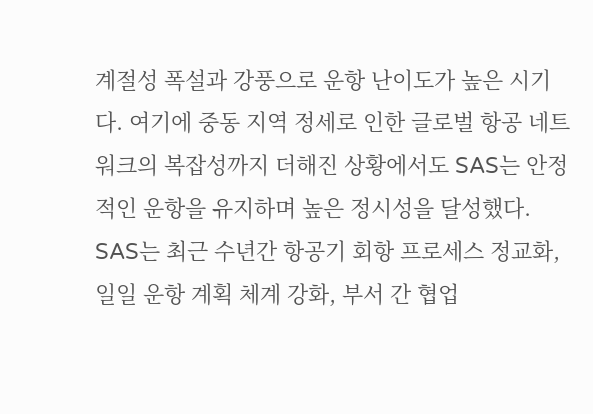계절성 폭설과 강풍으로 운항 난이도가 높은 시기다. 여기에 중동 지역 정세로 인한 글로벌 항공 네트워크의 복잡성까지 더해진 상황에서도 SAS는 안정적인 운항을 유지하며 높은 정시성을 달성했다. SAS는 최근 수년간 항공기 회항 프로세스 정교화, 일일 운항 계획 체계 강화, 부서 간 협업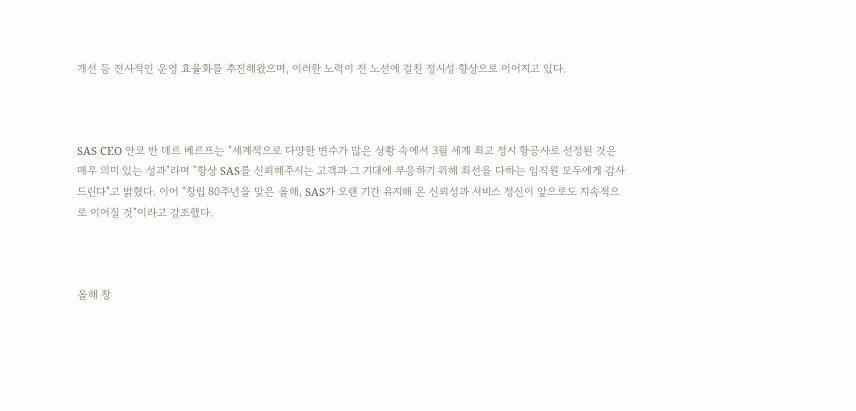개선 등 전사적인 운영 효율화를 추진해왔으며, 이러한 노력이 전 노선에 걸친 정시성 향상으로 이어지고 있다.



SAS CEO 안코 반 데르 베르프는 "세계적으로 다양한 변수가 많은 상황 속에서 3월 세계 최고 정시 항공사로 선정된 것은 매우 의미 있는 성과"라며 "항상 SAS를 신뢰해주시는 고객과 그 기대에 부응하기 위해 최선을 다하는 임직원 모두에게 감사드린다"고 밝혔다. 이어 "창립 80주년을 맞은 올해, SAS가 오랜 기간 유지해 온 신뢰성과 서비스 정신이 앞으로도 지속적으로 이어질 것"이라고 강조했다.



올해 창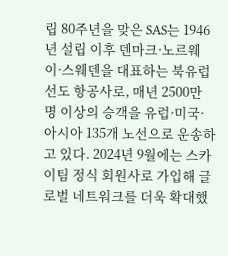립 80주년을 맞은 SAS는 1946년 설립 이후 덴마크·노르웨이·스웨덴을 대표하는 북유럽 선도 항공사로, 매년 2500만 명 이상의 승객을 유럽·미국·아시아 135개 노선으로 운송하고 있다. 2024년 9월에는 스카이팀 정식 회원사로 가입해 글로벌 네트워크를 더욱 확대했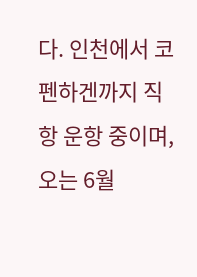다. 인천에서 코펜하겐까지 직항 운항 중이며, 오는 6월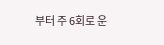부터 주 6회로 운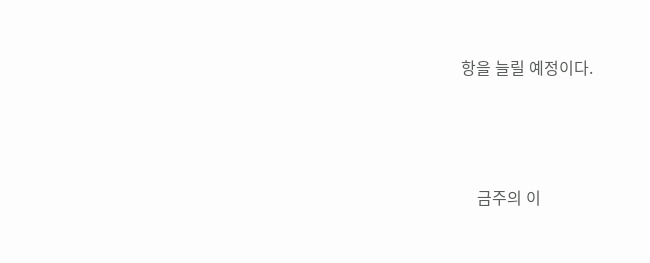항을 늘릴 예정이다.




    금주의 이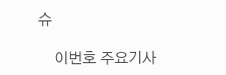슈

    이번호 주요기사